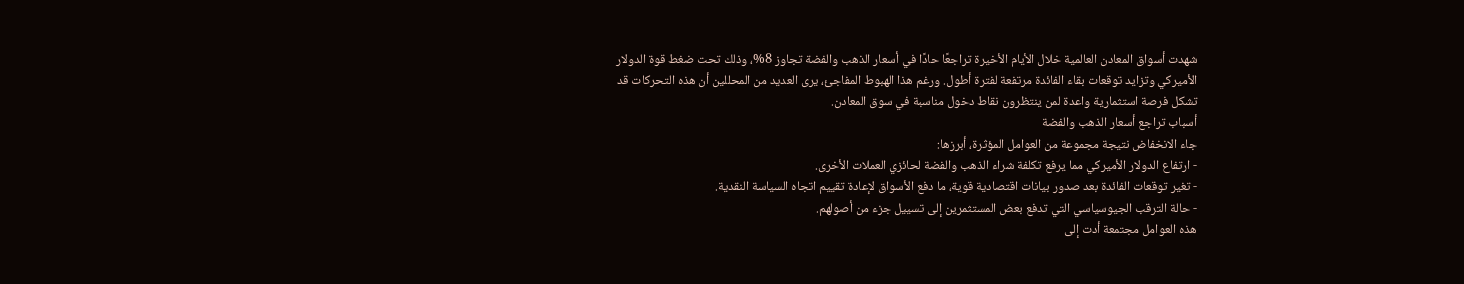شهدت أسواق المعادن العالمية خلال الأيام الأخيرة تراجعًا حادًا في أسعار الذهب والفضة تجاوز 8%، وذلك تحت ضغط قوة الدولار الأميركي وتزايد توقعات بقاء الفائدة مرتفعة لفترة أطول. ورغم هذا الهبوط المفاجئ، يرى العديد من المحللين أن هذه التحركات قد تشكل فرصة استثمارية واعدة لمن ينتظرون نقاط دخول مناسبة في سوق المعادن.
أسباب تراجع أسعار الذهب والفضة
جاء الانخفاض نتيجة مجموعة من العوامل المؤثرة، أبرزها:
- ارتفاع الدولار الأميركي مما يرفع تكلفة شراء الذهب والفضة لحائزي العملات الأخرى.
- تغير توقعات الفائدة بعد صدور بيانات اقتصادية قوية، ما دفع الأسواق لإعادة تقييم اتجاه السياسة النقدية.
- حالة الترقب الجيوسياسي التي تدفع بعض المستثمرين إلى تسييل جزء من أصولهم.
هذه العوامل مجتمعة أدت إلى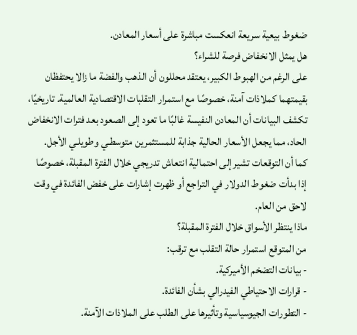ضغوط بيعية سريعة انعكست مباشرة على أسعار المعادن.
هل يمثل الانخفاض فرصة للشراء؟
على الرغم من الهبوط الكبير، يعتقد محللون أن الذهب والفضة ما زالا يحتفظان بقيمتهما كملاذات آمنة، خصوصًا مع استمرار التقلبات الاقتصادية العالمية. تاريخيًا، تكشف البيانات أن المعادن النفيسة غالبًا ما تعود إلى الصعود بعد فترات الانخفاض الحاد، مما يجعل الأسعار الحالية جذابة للمستثمرين متوسطـي وطويلـي الأجل.
كما أن التوقعات تشير إلى احتمالية انتعاش تدريجي خلال الفترة المقبلة، خصوصًا إذا بدأت ضغوط الدولار في التراجع أو ظهرت إشارات على خفض الفائدة في وقت لاحق من العام.
ماذا ينتظر الأسواق خلال الفترة المقبلة؟
من المتوقع استمرار حالة التقلب مع ترقب:
- بيانات التضخم الأميركية.
- قرارات الاحتياطي الفيدرالي بشأن الفائدة.
- التطورات الجيوسياسية وتأثيرها على الطلب على الملاذات الآمنة.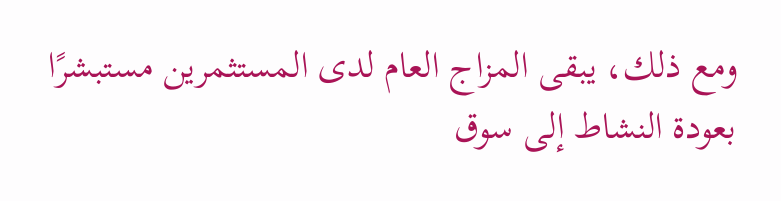ومع ذلك، يبقى المزاج العام لدى المستثمرين مستبشرًا بعودة النشاط إلى سوق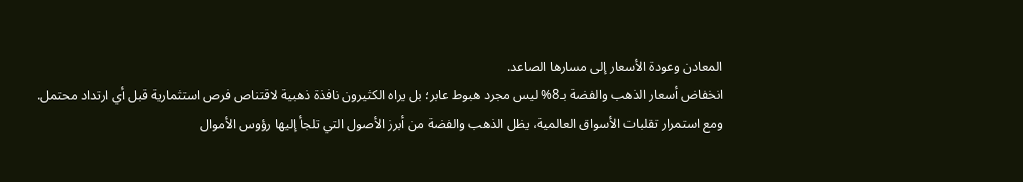المعادن وعودة الأسعار إلى مسارها الصاعد.
انخفاض أسعار الذهب والفضة بـ8% ليس مجرد هبوط عابر؛ بل يراه الكثيرون نافذة ذهبية لاقتناص فرص استثمارية قبل أي ارتداد محتمل. ومع استمرار تقلبات الأسواق العالمية، يظل الذهب والفضة من أبرز الأصول التي تلجأ إليها رؤوس الأموال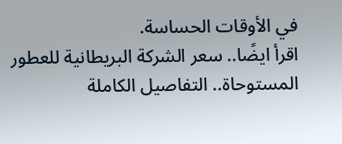في الأوقات الحساسة.
اقرأ ايضًا.. سعر الشركة البريطانية للعطور المستوحاة.. التفاصيل الكاملة